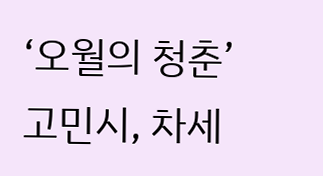‘오월의 청춘’ 고민시, 차세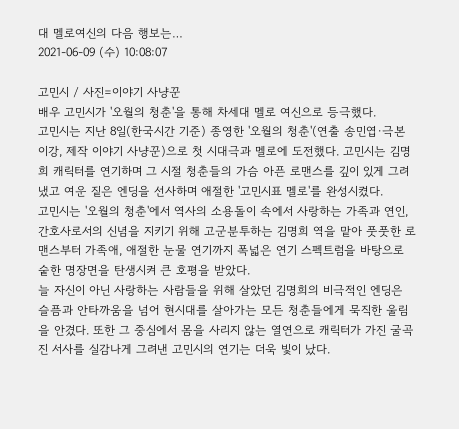대 멜로여신의 다음 행보는…
2021-06-09 (수) 10:08:07

고민시 / 사진=이야기 사냥꾼
배우 고민시가 '오월의 청춘'을 통해 차세대 멜로 여신으로 등극했다.
고민시는 지난 8일(한국시간 기준) 종영한 '오월의 청춘'(연출 송민엽·극본 이강, 제작 이야기 사냥꾼)으로 첫 시대극과 멜로에 도전했다. 고민시는 김명희 캐릭터를 연기하며 그 시절 청춘들의 가슴 아픈 로맨스를 깊이 있게 그려냈고 여운 짙은 엔딩을 선사하며 애절한 '고민시표 멜로'를 완성시켰다.
고민시는 '오월의 청춘'에서 역사의 소용돌이 속에서 사랑하는 가족과 연인, 간호사로서의 신념을 지키기 위해 고군분투하는 김명희 역을 맡아 풋풋한 로맨스부터 가족애, 애절한 눈물 연기까지 폭넓은 연기 스펙트럼을 바탕으로 숱한 명장면을 탄생시켜 큰 호평을 받았다.
늘 자신이 아닌 사랑하는 사람들을 위해 살았던 김명희의 비극적인 엔딩은 슬픔과 안타까움을 넘어 현시대를 살아가는 모든 청춘들에게 묵직한 울림을 안겼다. 또한 그 중심에서 몸을 사리지 않는 열연으로 캐릭터가 가진 굴곡진 서사를 실감나게 그려낸 고민시의 연기는 더욱 빛이 났다.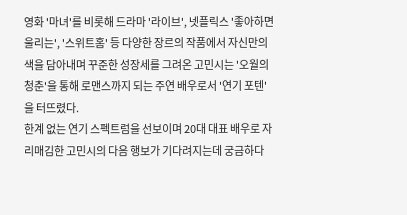영화 '마녀'를 비롯해 드라마 '라이브', 넷플릭스 '좋아하면 울리는', '스위트홈' 등 다양한 장르의 작품에서 자신만의 색을 담아내며 꾸준한 성장세를 그려온 고민시는 '오월의 청춘'을 통해 로맨스까지 되는 주연 배우로서 '연기 포텐'을 터뜨렸다.
한계 없는 연기 스펙트럼을 선보이며 20대 대표 배우로 자리매김한 고민시의 다음 행보가 기다려지는데 궁금하다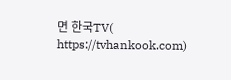면 한국TV(
https://tvhankook.com)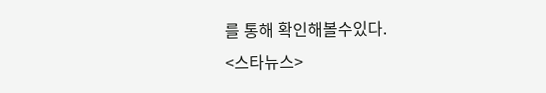를 통해 확인해볼수있다.
<스타뉴스>